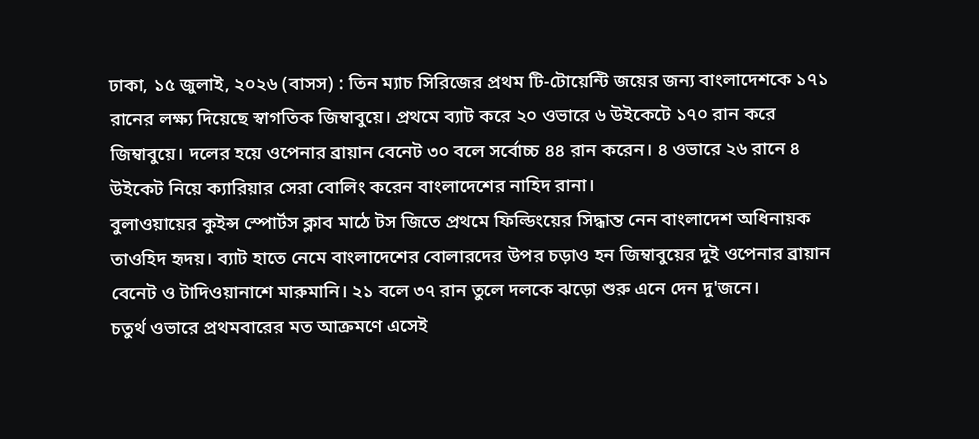ঢাকা, ১৫ জুলাই, ২০২৬ (বাসস) : তিন ম্যাচ সিরিজের প্রথম টি-টোয়েন্টি জয়ের জন্য বাংলাদেশকে ১৭১ রানের লক্ষ্য দিয়েছে স্বাগতিক জিম্বাবুয়ে। প্রথমে ব্যাট করে ২০ ওভারে ৬ উইকেটে ১৭০ রান করে জিম্বাবুয়ে। দলের হয়ে ওপেনার ব্রায়ান বেনেট ৩০ বলে সর্বোচ্চ ৪৪ রান করেন। ৪ ওভারে ২৬ রানে ৪ উইকেট নিয়ে ক্যারিয়ার সেরা বোলিং করেন বাংলাদেশের নাহিদ রানা।
বুলাওয়ায়ের কুইন্স স্পোর্টস ক্লাব মাঠে টস জিতে প্রথমে ফিল্ডিংয়ের সিদ্ধান্ত নেন বাংলাদেশ অধিনায়ক তাওহিদ হৃদয়। ব্যাট হাতে নেমে বাংলাদেশের বোলারদের উপর চড়াও হন জিম্বাবুয়ের দুই ওপেনার ব্রায়ান বেনেট ও টাদিওয়ানাশে মারুমানি। ২১ বলে ৩৭ রান তুলে দলকে ঝড়ো শুরু এনে দেন দু'জনে।
চতুর্থ ওভারে প্রথমবারের মত আক্রমণে এসেই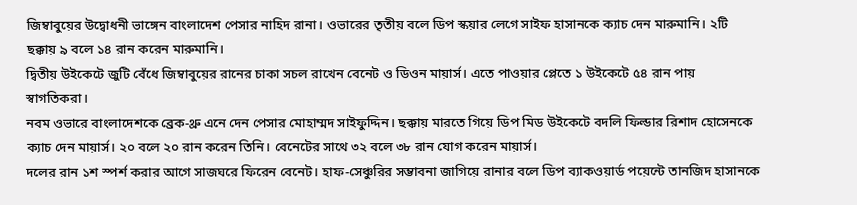জিম্বাবুয়ের উদ্বোধনী ভাঙ্গেন বাংলাদেশ পেসার নাহিদ রানা। ওভারের তৃতীয় বলে ডিপ স্কয়ার লেগে সাইফ হাসানকে ক্যাচ দেন মারুমানি। ২টি ছক্কায় ৯ বলে ১৪ রান করেন মারুমানি।
দ্বিতীয় উইকেটে জুটি বেঁধে জিম্বাবুয়ের রানের চাকা সচল রাখেন বেনেট ও ডিওন মায়ার্স। এতে পাওয়ার প্লেতে ১ উইকেটে ৫৪ রান পায় স্বাগতিকরা।
নবম ওভারে বাংলাদেশকে ব্রেক-থ্রু এনে দেন পেসার মোহাম্মদ সাইফুদ্দিন। ছক্কায় মারতে গিয়ে ডিপ মিড উইকেটে বদলি ফিল্ডার রিশাদ হোসেনকে ক্যাচ দেন মায়ার্স। ২০ বলে ২০ রান করেন তিনি। বেনেটের সাথে ৩২ বলে ৩৮ রান যোগ করেন মায়ার্স।
দলের রান ১শ স্পর্শ করার আগে সাজঘরে ফিরেন বেনেট। হাফ-সেঞ্চুরির সম্ভাবনা জাগিয়ে রানার বলে ডিপ ব্যাকওয়ার্ড পয়েন্টে তানজিদ হাসানকে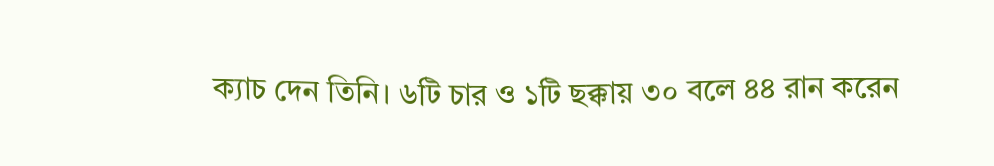ক্যাচ দেন তিনি। ৬টি চার ও ১টি ছক্কায় ৩০ বলে ৪৪ রান করেন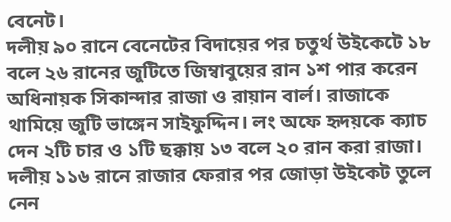বেনেট।
দলীয় ৯০ রানে বেনেটের বিদায়ের পর চতুর্থ উইকেটে ১৮ বলে ২৬ রানের জুটিতে জিম্বাবুয়ের রান ১শ পার করেন অধিনায়ক সিকান্দার রাজা ও রায়ান বার্ল। রাজাকে থামিয়ে জুটি ভাঙ্গেন সাইফুদ্দিন। লং অফে হৃদয়কে ক্যাচ দেন ২টি চার ও ১টি ছক্কায় ১৩ বলে ২০ রান করা রাজা।
দলীয় ১১৬ রানে রাজার ফেরার পর জোড়া উইকেট তুলে নেন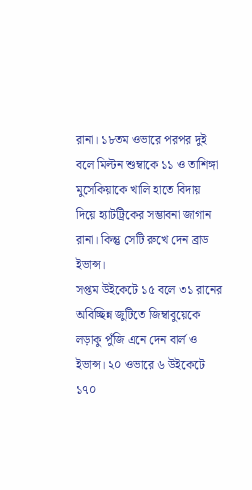রানা। ১৮তম ওভারে পরপর দুই বলে মিল্টন শুম্বাকে ১১ ও তাশিঙ্গা মুসেকিয়াকে খালি হাতে বিদায় দিয়ে হ্যাটট্রিকের সম্ভাবনা জাগান রানা। কিন্তু সেটি রুখে দেন ব্রাড ইভান্স।
সপ্তম উইকেটে ১৫ বলে ৩১ রানের অবিচ্ছিন্ন জুটিতে জিম্বাবুয়েকে লড়াকু পুঁজি এনে দেন বার্ল ও ইভান্স। ২০ ওভারে ৬ উইকেটে ১৭০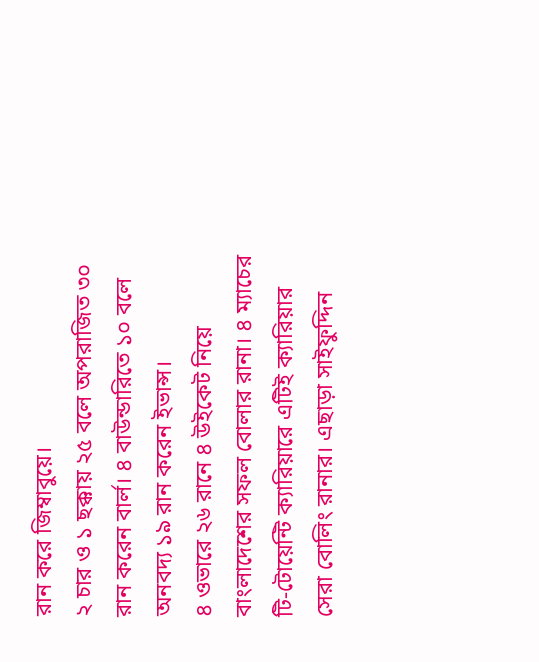রান করে জিম্বাবুয়ে।
২ চার ও ১ ছক্কায় ২৫ বলে অপরাজিত ৩০ রান করেন বার্ল। ৪ বাউন্ডারিতে ১০ বলে অনবদ্য ১৯ রান করেন ইভান্স।
৪ ওভারে ২৬ রানে ৪ উইকেট নিয়ে বাংলাদেশের সফল বোলার রানা। ৪ ম্যাচের টি-টোয়েন্টি ক্যারিয়ারে এটিই ক্যারিয়ার সেরা বোলিং রানার। এছাড়া সাইফুদ্দিন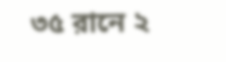৩৫ রানে ২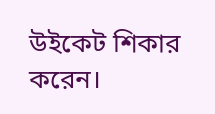উইকেট শিকার করেন।